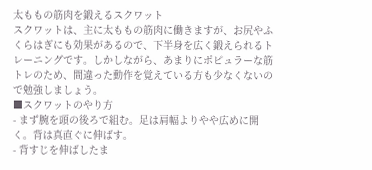太ももの筋肉を鍛えるスクワット
スクワットは、主に太ももの筋肉に働きますが、お尻やふくらはぎにも効果があるので、下半身を広く鍛えられるトレーニングです。しかしながら、あまりにポピュラーな筋トレのため、間違った動作を覚えている方も少なくないので勉強しましょう。
■スクワットのやり方
- まず腕を頭の後ろで組む。足は肩幅よりやや広めに開く。背は真直ぐに伸ばす。
- 背すじを伸ばしたま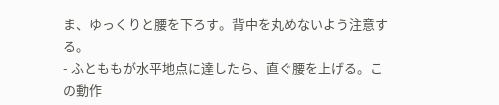ま、ゆっくりと腰を下ろす。背中を丸めないよう注意する。
- ふとももが水平地点に達したら、直ぐ腰を上げる。この動作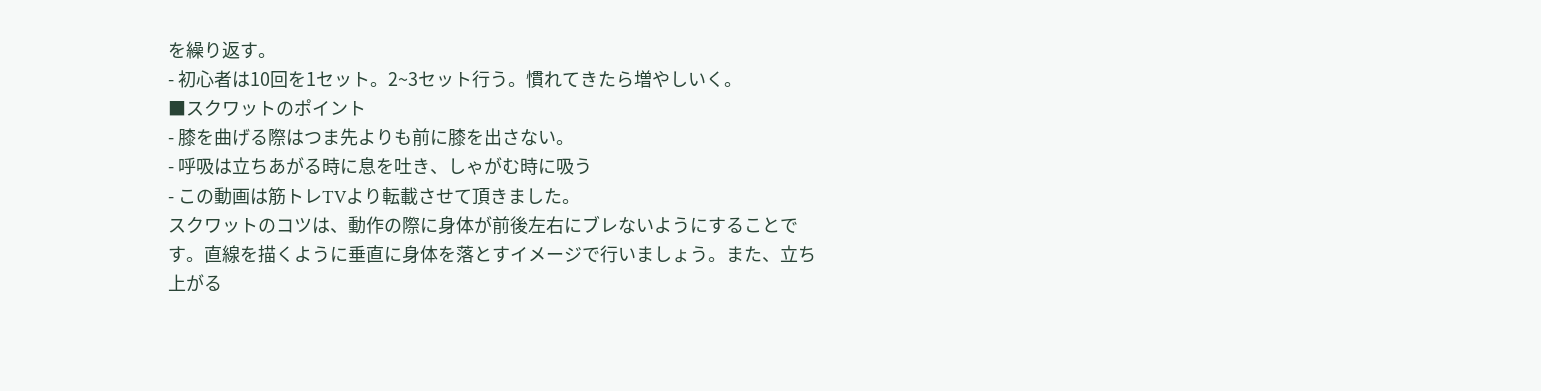を繰り返す。
- 初心者は10回を1セット。2~3セット行う。慣れてきたら増やしいく。
■スクワットのポイント
- 膝を曲げる際はつま先よりも前に膝を出さない。
- 呼吸は立ちあがる時に息を吐き、しゃがむ時に吸う
- この動画は筋トレTVより転載させて頂きました。
スクワットのコツは、動作の際に身体が前後左右にブレないようにすることです。直線を描くように垂直に身体を落とすイメージで行いましょう。また、立ち上がる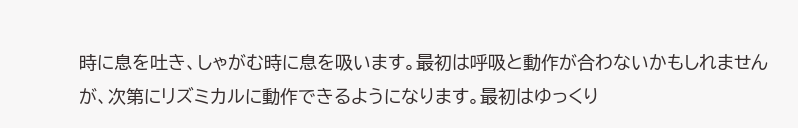時に息を吐き、しゃがむ時に息を吸います。最初は呼吸と動作が合わないかもしれませんが、次第にリズミカルに動作できるようになります。最初はゆっくり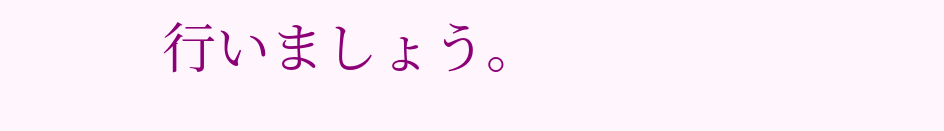行いましょう。